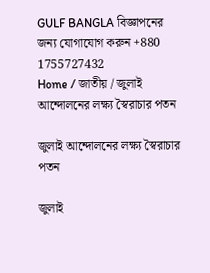GULF BANGLA বিজ্ঞাপনের জন্য যোগাযোগ করুন +880 1755727432
Home / জাতীয় / জুলাই আন্দোলনের লক্ষ্য স্বৈরাচার পতন

জুলাই আন্দোলনের লক্ষ্য স্বৈরাচার পতন

জুলাই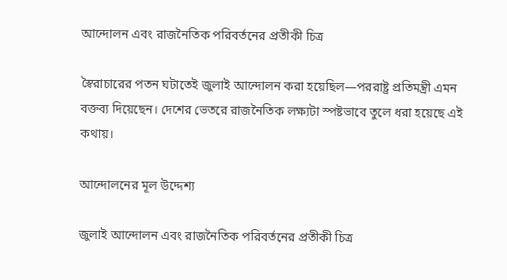আন্দোলন এবং রাজনৈতিক পরিবর্তনের প্রতীকী চিত্র

স্বৈরাচারের পতন ঘটাতেই জুলাই আন্দোলন করা হয়েছিল—পররাষ্ট্র প্রতিমন্ত্রী এমন বক্তব্য দিয়েছেন। দেশের ভেতরে রাজনৈতিক লক্ষ্যটা স্পষ্টভাবে তুলে ধরা হয়েছে এই কথায়।

আন্দোলনের মূল উদ্দেশ্য

জুলাই আন্দোলন এবং রাজনৈতিক পরিবর্তনের প্রতীকী চিত্র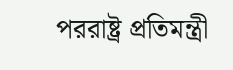পররাষ্ট্র প্রতিমন্ত্রী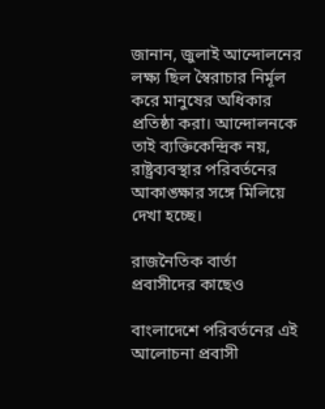জানান, জুলাই আন্দোলনের লক্ষ্য ছিল স্বৈরাচার নির্মূল করে মানুষের অধিকার প্রতিষ্ঠা করা। আন্দোলনকে তাই ব্যক্তিকেন্দ্রিক নয়, রাষ্ট্রব্যবস্থার পরিবর্তনের আকাঙ্ক্ষার সঙ্গে মিলিয়ে দেখা হচ্ছে।

রাজনৈতিক বার্তা প্রবাসীদের কাছেও

বাংলাদেশে পরিবর্তনের এই আলোচনা প্রবাসী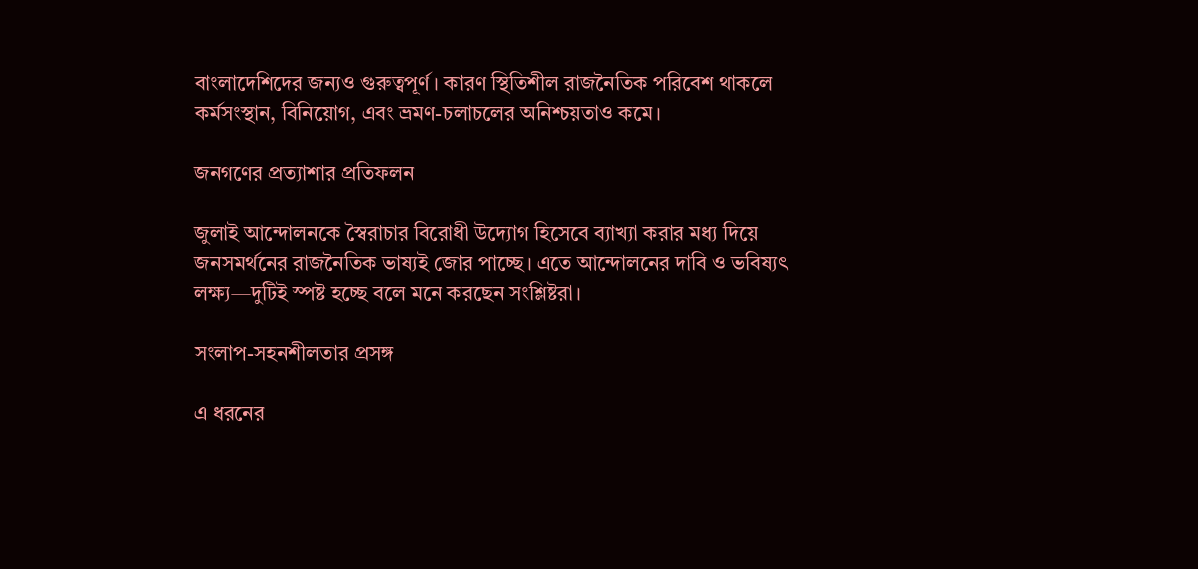বাংলাদেশিদের জন্যও গুরুত্বপূর্ণ। কারণ স্থিতিশীল রাজনৈতিক পরিবেশ থাকলে কর্মসংস্থান, বিনিয়োগ, এবং ভ্রমণ-চলাচলের অনিশ্চয়তাও কমে।

জনগণের প্রত্যাশার প্রতিফলন

জুলাই আন্দোলনকে স্বৈরাচার বিরোধী উদ্যোগ হিসেবে ব্যাখ্যা করার মধ্য দিয়ে জনসমর্থনের রাজনৈতিক ভাষ্যই জোর পাচ্ছে। এতে আন্দোলনের দাবি ও ভবিষ্যৎ লক্ষ্য—দুটিই স্পষ্ট হচ্ছে বলে মনে করছেন সংশ্লিষ্টরা।

সংলাপ-সহনশীলতার প্রসঙ্গ

এ ধরনের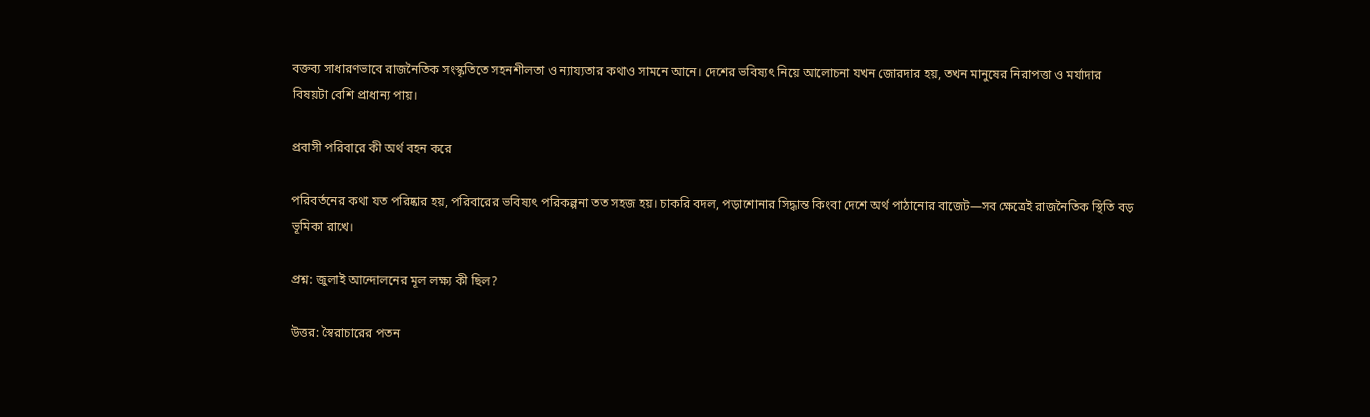বক্তব্য সাধারণভাবে রাজনৈতিক সংস্কৃতিতে সহনশীলতা ও ন্যায্যতার কথাও সামনে আনে। দেশের ভবিষ্যৎ নিয়ে আলোচনা যখন জোরদার হয়, তখন মানুষের নিরাপত্তা ও মর্যাদার বিষয়টা বেশি প্রাধান্য পায়।

প্রবাসী পরিবারে কী অর্থ বহন করে

পরিবর্তনের কথা যত পরিষ্কার হয়, পরিবারের ভবিষ্যৎ পরিকল্পনা তত সহজ হয়। চাকরি বদল, পড়াশোনার সিদ্ধান্ত কিংবা দেশে অর্থ পাঠানোর বাজেট—সব ক্ষেত্রেই রাজনৈতিক স্থিতি বড় ভূমিকা রাখে।

প্রশ্ন: জুলাই আন্দোলনের মূল লক্ষ্য কী ছিল?

উত্তর: স্বৈরাচারের পতন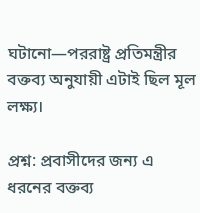ঘটানো—পররাষ্ট্র প্রতিমন্ত্রীর বক্তব্য অনুযায়ী এটাই ছিল মূল লক্ষ্য।

প্রশ্ন: প্রবাসীদের জন্য এ ধরনের বক্তব্য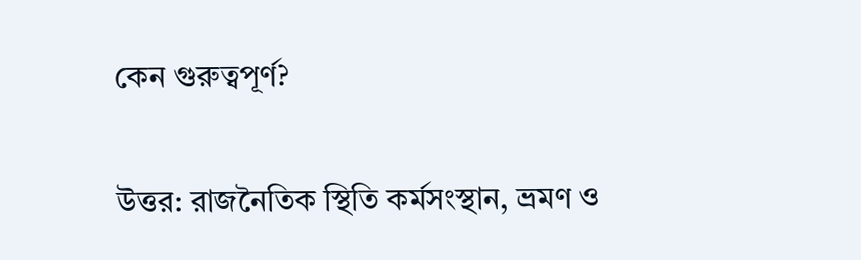কেন গুরুত্বপূর্ণ?

উত্তর: রাজনৈতিক স্থিতি কর্মসংস্থান, ভ্রমণ ও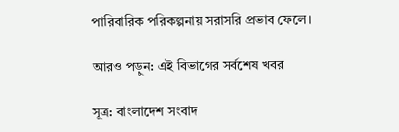পারিবারিক পরিকল্পনায় সরাসরি প্রভাব ফেলে।

আরও পড়ুন: এই বিভাগের সর্বশেষ খবর

সূত্র: বাংলাদেশ সংবাদ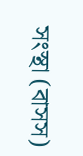সংস্থা (বাসস)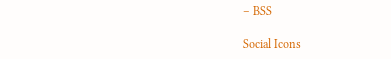– BSS

Social Icons